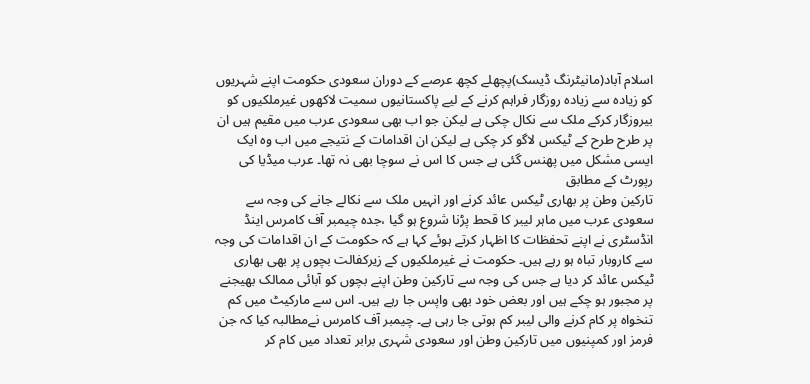اسلام آباد(مانیٹرنگ ڈیسک)پچھلے کچھ عرصے کے دوران سعودی حکومت اپنے شہریوں کو زیادہ سے زیادہ روزگار فراہم کرنے کے لیے پاکستانیوں سمیت لاکھوں غیرملکیوں کو بیروزگار کرکے ملک سے نکال چکی ہے لیکن جو اب بھی سعودی عرب میں مقیم ہیں ان پر طرح طرح کے ٹیکس لاگو کر چکی ہے لیکن ان اقدامات کے نتیجے میں اب وہ ایک ایسی مشکل میں پھنس گئی ہے جس کا اس نے سوچا بھی نہ تھا۔ عرب میڈیا کی رپورٹ کے مطابق
تارکین وطن پر بھاری ٹیکس عائد کرنے اور انہیں ملک سے نکالے جانے کی وجہ سے سعودی عرب میں ماہر لیبر کا قحط پڑنا شروع ہو گیا ،جدہ چیمبر آف کامرس اینڈ انڈسٹری نے اپنے تحفظات کا اظہار کرتے ہوئے کہا ہے کہ حکومت کے ان اقدامات کی وجہ سے کاروبار تباہ ہو رہے ہیں۔ حکومت نے غیرملکیوں کے زیرکفالت بچوں پر بھی بھاری ٹیکس عائد کر دیا ہے جس کی وجہ سے تارکین وطن اپنے بچوں کو آبائی ممالک بھیجنے پر مجبور ہو چکے ہیں اور بعض خود بھی واپس جا رہے ہیں۔ اس سے مارکیٹ میں کم تنخواہ پر کام کرنے والی لیبر کم ہوتی جا رہی ہے۔ چیمبر آف کامرس نےمطالبہ کیا کہ جن فرمز اور کمپنیوں میں تارکین وطن اور سعودی شہری برابر تعداد میں کام کر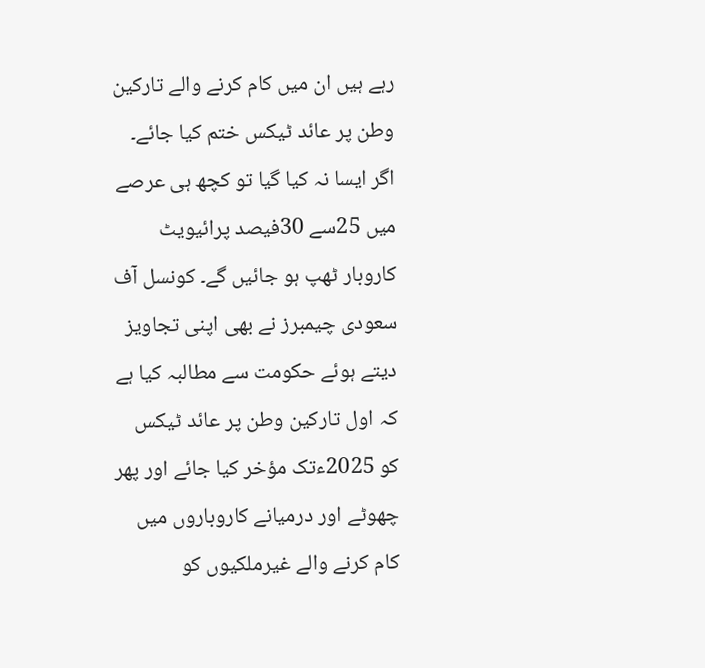رہے ہیں ان میں کام کرنے والے تارکین وطن پر عائد ٹیکس ختم کیا جائے۔ اگر ایسا نہ کیا گیا تو کچھ ہی عرصے میں 25سے 30فیصد پرائیویٹ کاروبار ٹھپ ہو جائیں گے۔ کونسل آف سعودی چیمبرز نے بھی اپنی تجاویز دیتے ہوئے حکومت سے مطالبہ کیا ہے کہ اول تارکین وطن پر عائد ٹیکس کو 2025ءتک مؤخر کیا جائے اور پھر چھوٹے اور درمیانے کاروباروں میں کام کرنے والے غیرملکیوں کو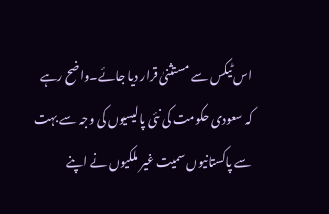اس ٹیکس سے مستثنیٰ قرار دیا جائے۔واضح رہے کہ سعودی حکومت کی نئی پالیسیوں کی وجہ سے بہت سے پاکستانیوں سمیت غیر ملکیوں نے اپنے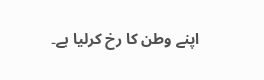اپنے وطن کا رخ کرلیا ہے۔